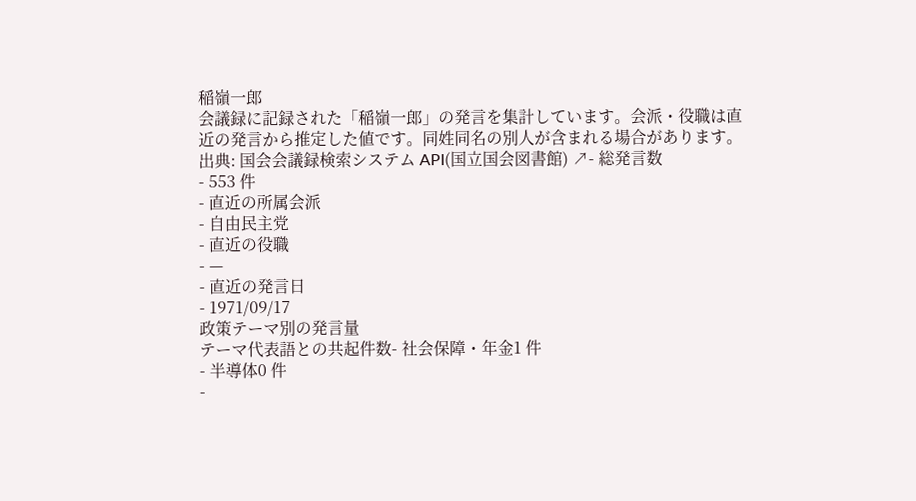稲嶺一郎
会議録に記録された「稲嶺一郎」の発言を集計しています。会派・役職は直近の発言から推定した値です。同姓同名の別人が含まれる場合があります。
出典: 国会会議録検索システム API(国立国会図書館) ↗- 総発言数
- 553 件
- 直近の所属会派
- 自由民主党
- 直近の役職
- —
- 直近の発言日
- 1971/09/17
政策テーマ別の発言量
テーマ代表語との共起件数- 社会保障・年金1 件
- 半導体0 件
-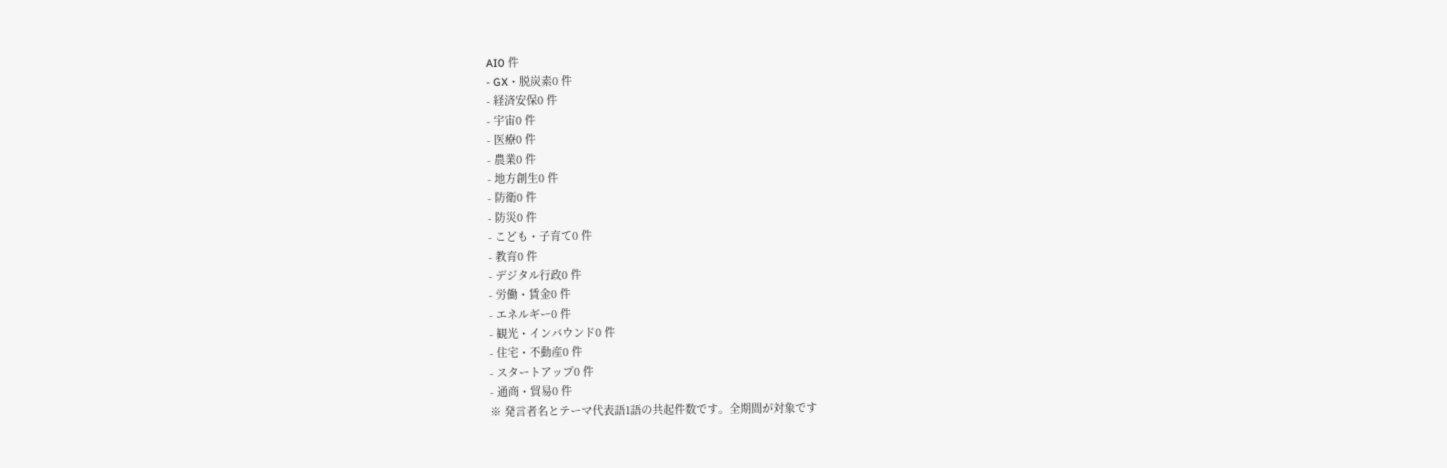AI0 件
- GX・脱炭素0 件
- 経済安保0 件
- 宇宙0 件
- 医療0 件
- 農業0 件
- 地方創生0 件
- 防衛0 件
- 防災0 件
- こども・子育て0 件
- 教育0 件
- デジタル行政0 件
- 労働・賃金0 件
- エネルギー0 件
- 観光・インバウンド0 件
- 住宅・不動産0 件
- スタートアップ0 件
- 通商・貿易0 件
※ 発言者名とテーマ代表語1語の共起件数です。全期間が対象です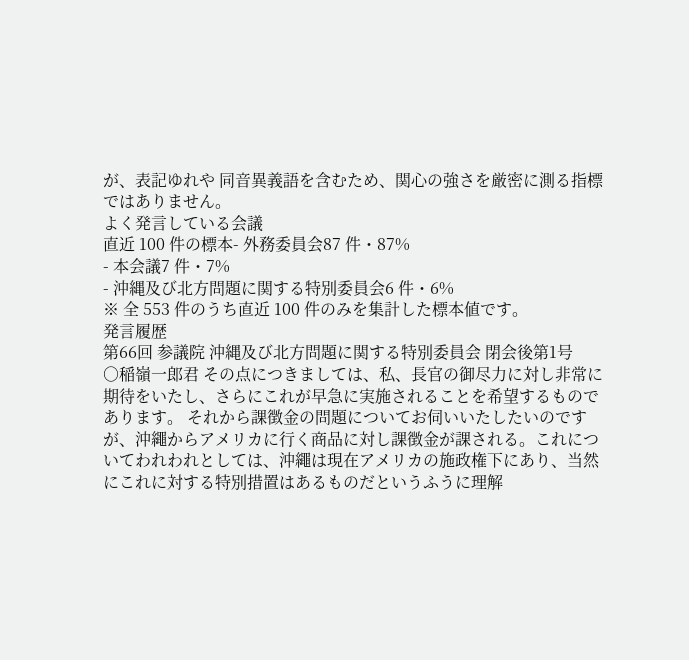が、表記ゆれや 同音異義語を含むため、関心の強さを厳密に測る指標ではありません。
よく発言している会議
直近 100 件の標本- 外務委員会87 件・87%
- 本会議7 件・7%
- 沖縄及び北方問題に関する特別委員会6 件・6%
※ 全 553 件のうち直近 100 件のみを集計した標本値です。
発言履歴
第66回 参議院 沖縄及び北方問題に関する特別委員会 閉会後第1号
○稲嶺一郎君 その点につきましては、私、長官の御尽力に対し非常に期待をいたし、さらにこれが早急に実施されることを希望するものであります。 それから課徴金の問題についてお伺いいたしたいのですが、沖繩からアメリカに行く商品に対し課徴金が課される。これについてわれわれとしては、沖繩は現在アメリカの施政権下にあり、当然にこれに対する特別措置はあるものだというふうに理解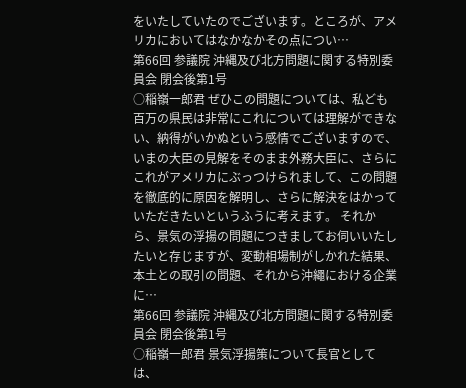をいたしていたのでございます。ところが、アメリカにおいてはなかなかその点につい…
第66回 参議院 沖縄及び北方問題に関する特別委員会 閉会後第1号
○稲嶺一郎君 ぜひこの問題については、私ども百万の県民は非常にこれについては理解ができない、納得がいかぬという感情でございますので、いまの大臣の見解をそのまま外務大臣に、さらにこれがアメリカにぶっつけられまして、この問題を徹底的に原因を解明し、さらに解決をはかっていただきたいというふうに考えます。 それから、景気の浮揚の問題につきましてお伺いいたしたいと存じますが、変動相場制がしかれた結果、本土との取引の問題、それから沖繩における企業に…
第66回 参議院 沖縄及び北方問題に関する特別委員会 閉会後第1号
○稲嶺一郎君 景気浮揚策について長官としては、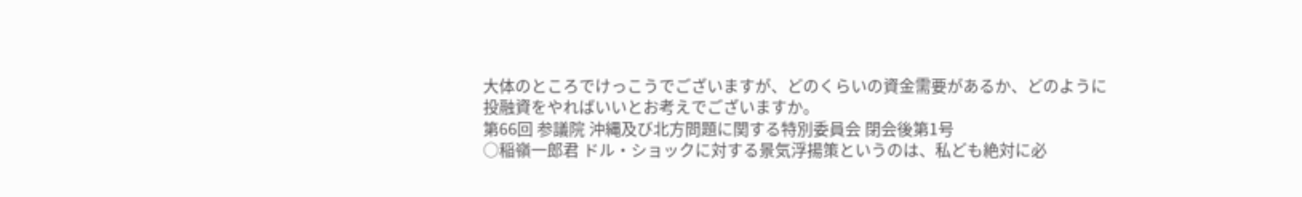大体のところでけっこうでございますが、どのくらいの資金需要があるか、どのように投融資をやればいいとお考えでございますか。
第66回 参議院 沖縄及び北方問題に関する特別委員会 閉会後第1号
○稲嶺一郎君 ドル・ショックに対する景気浮揚策というのは、私ども絶対に必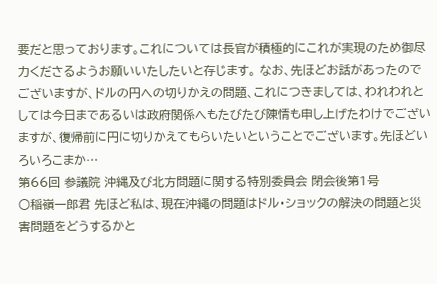要だと思っております。これについては長官が積極的にこれが実現のため御尽力くださるようお願いいたしたいと存じます。 なお、先ほどお話があったのでございますが、ドルの円への切りかえの問題、これにつきましては、われわれとしては今日まであるいは政府関係へもたびたび陳情も申し上げたわけでございますが、復帰前に円に切りかえてもらいたいということでございます。先ほどいろいろこまか…
第66回 参議院 沖縄及び北方問題に関する特別委員会 閉会後第1号
○稲嶺一郎君 先ほど私は、現在沖繩の問題はドル・ショックの解決の問題と災害問題をどうするかと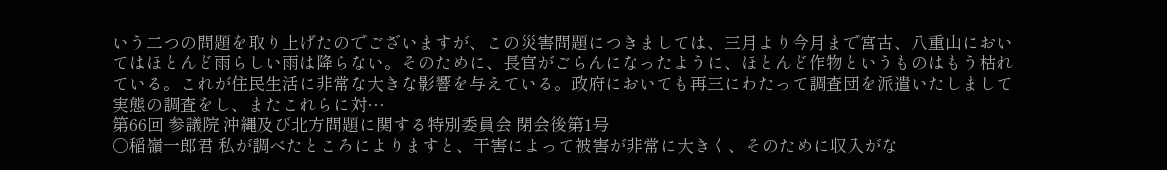いう二つの問題を取り上げたのでございますが、この災害問題につきましては、三月より今月まで宮古、八重山においてはほとんど雨らしい雨は降らない。そのために、長官がごらんになったように、ほとんど作物というものはもう枯れている。これが住民生活に非常な大きな影響を与えている。政府においても再三にわたって調査団を派遣いたしまして実態の調査をし、またこれらに対…
第66回 参議院 沖縄及び北方問題に関する特別委員会 閉会後第1号
○稲嶺一郎君 私が調べたところによりますと、干害によって被害が非常に大きく、そのために収入がな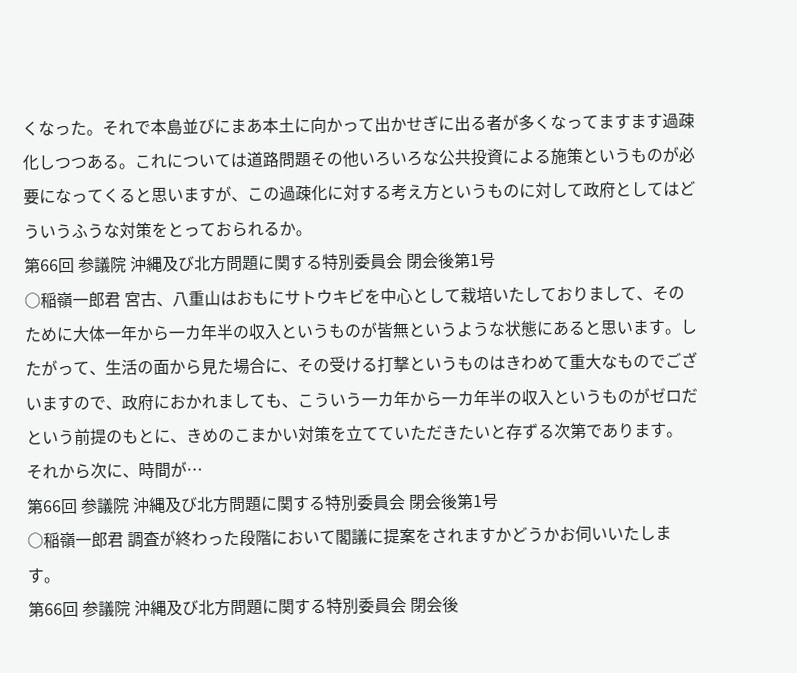くなった。それで本島並びにまあ本土に向かって出かせぎに出る者が多くなってますます過疎化しつつある。これについては道路問題その他いろいろな公共投資による施策というものが必要になってくると思いますが、この過疎化に対する考え方というものに対して政府としてはどういうふうな対策をとっておられるか。
第66回 参議院 沖縄及び北方問題に関する特別委員会 閉会後第1号
○稲嶺一郎君 宮古、八重山はおもにサトウキビを中心として栽培いたしておりまして、そのために大体一年から一カ年半の収入というものが皆無というような状態にあると思います。したがって、生活の面から見た場合に、その受ける打撃というものはきわめて重大なものでございますので、政府におかれましても、こういう一カ年から一カ年半の収入というものがゼロだという前提のもとに、きめのこまかい対策を立てていただきたいと存ずる次第であります。 それから次に、時間が…
第66回 参議院 沖縄及び北方問題に関する特別委員会 閉会後第1号
○稲嶺一郎君 調査が終わった段階において閣議に提案をされますかどうかお伺いいたします。
第66回 参議院 沖縄及び北方問題に関する特別委員会 閉会後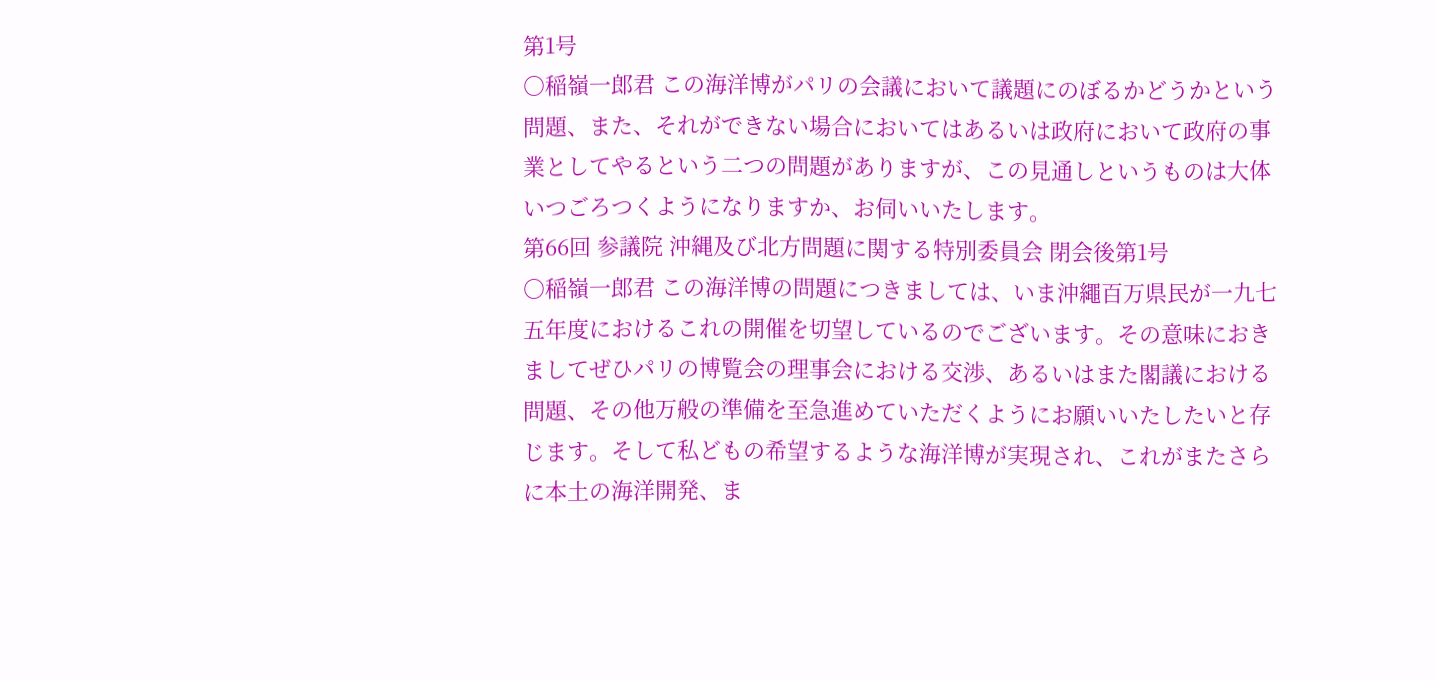第1号
○稲嶺一郎君 この海洋博がパリの会議において議題にのぼるかどうかという問題、また、それができない場合においてはあるいは政府において政府の事業としてやるという二つの問題がありますが、この見通しというものは大体いつごろつくようになりますか、お伺いいたします。
第66回 参議院 沖縄及び北方問題に関する特別委員会 閉会後第1号
○稲嶺一郎君 この海洋博の問題につきましては、いま沖繩百万県民が一九七五年度におけるこれの開催を切望しているのでございます。その意味におきましてぜひパリの博覧会の理事会における交渉、あるいはまた閣議における問題、その他万般の準備を至急進めていただくようにお願いいたしたいと存じます。そして私どもの希望するような海洋博が実現され、これがまたさらに本土の海洋開発、ま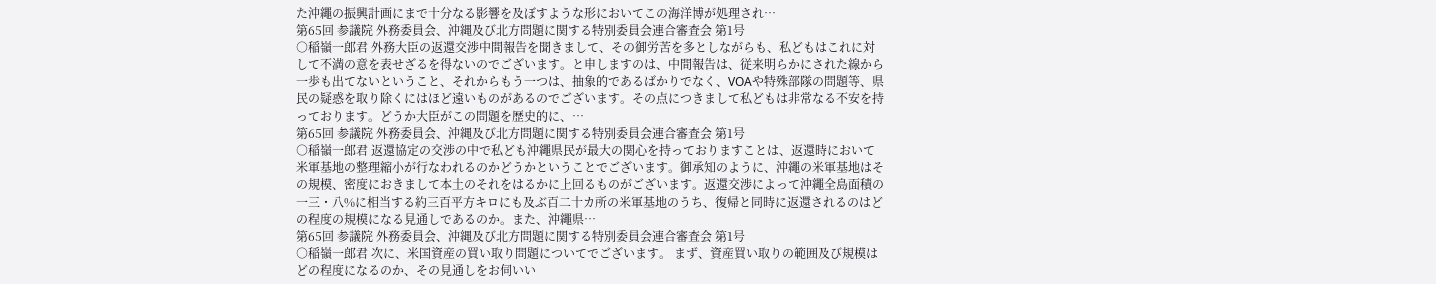た沖繩の振興計画にまで十分なる影響を及ぼすような形においてこの海洋博が処理され…
第65回 参議院 外務委員会、沖縄及び北方問題に関する特別委員会連合審査会 第1号
○稲嶺一郎君 外務大臣の返還交渉中間報告を聞きまして、その御労苦を多としながらも、私どもはこれに対して不満の意を表せざるを得ないのでございます。と申しますのは、中間報告は、従来明らかにされた線から一歩も出てないということ、それからもう一つは、抽象的であるばかりでなく、VOAや特殊部隊の問題等、県民の疑惑を取り除くにはほど遠いものがあるのでございます。その点につきまして私どもは非常なる不安を持っております。どうか大臣がこの問題を歴史的に、…
第65回 参議院 外務委員会、沖縄及び北方問題に関する特別委員会連合審査会 第1号
○稲嶺一郎君 返還協定の交渉の中で私ども沖繩県民が最大の関心を持っておりますことは、返還時において米軍基地の整理縮小が行なわれるのかどうかということでございます。御承知のように、沖繩の米軍基地はその規模、密度におきまして本土のそれをはるかに上回るものがございます。返還交渉によって沖繩全島面積の一三・八%に相当する約三百平方キロにも及ぶ百二十カ所の米軍基地のうち、復帰と同時に返還されるのはどの程度の規模になる見通しであるのか。また、沖繩県…
第65回 参議院 外務委員会、沖縄及び北方問題に関する特別委員会連合審査会 第1号
○稲嶺一郎君 次に、米国資産の買い取り問題についてでございます。 まず、資産買い取りの範囲及び規模はどの程度になるのか、その見通しをお伺いい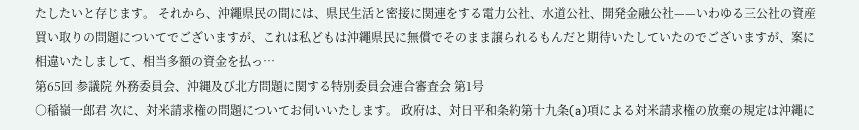たしたいと存じます。 それから、沖繩県民の間には、県民生活と密接に関連をする電力公社、水道公社、開発金融公社——いわゆる三公社の資産買い取りの問題についてでございますが、これは私どもは沖繩県民に無償でそのまま譲られるもんだと期待いたしていたのでございますが、案に相違いたしまして、相当多額の資金を払っ…
第65回 参議院 外務委員会、沖縄及び北方問題に関する特別委員会連合審査会 第1号
○稲嶺一郎君 次に、対米請求権の問題についてお伺いいたします。 政府は、対日平和条約第十九条(a)項による対米請求権の放棄の規定は沖繩に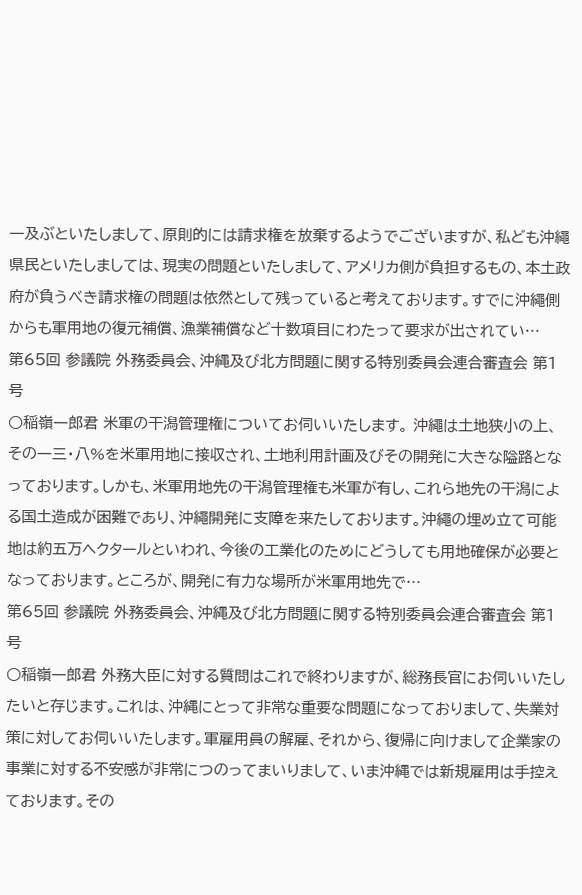一及ぶといたしまして、原則的には請求権を放棄するようでございますが、私ども沖繩県民といたしましては、現実の問題といたしまして、アメリカ側が負担するもの、本土政府が負うべき請求権の問題は依然として残っていると考えております。すでに沖繩側からも軍用地の復元補償、漁業補償など十数項目にわたって要求が出されてい…
第65回 参議院 外務委員会、沖縄及び北方問題に関する特別委員会連合審査会 第1号
○稲嶺一郎君 米軍の干潟管理権についてお伺いいたします。 沖繩は土地狭小の上、その一三・八%を米軍用地に接収され、土地利用計画及びその開発に大きな隘路となっております。しかも、米軍用地先の干潟管理権も米軍が有し、これら地先の干潟による国土造成が困難であり、沖繩開発に支障を来たしております。沖繩の埋め立て可能地は約五万ヘクタールといわれ、今後の工業化のためにどうしても用地確保が必要となっております。ところが、開発に有力な場所が米軍用地先で…
第65回 参議院 外務委員会、沖縄及び北方問題に関する特別委員会連合審査会 第1号
○稲嶺一郎君 外務大臣に対する質問はこれで終わりますが、総務長官にお伺いいたしたいと存じます。これは、沖縄にとって非常な重要な問題になっておりまして、失業対策に対してお伺いいたします。軍雇用員の解雇、それから、復帰に向けまして企業家の事業に対する不安感が非常につのってまいりまして、いま沖縄では新規雇用は手控えております。その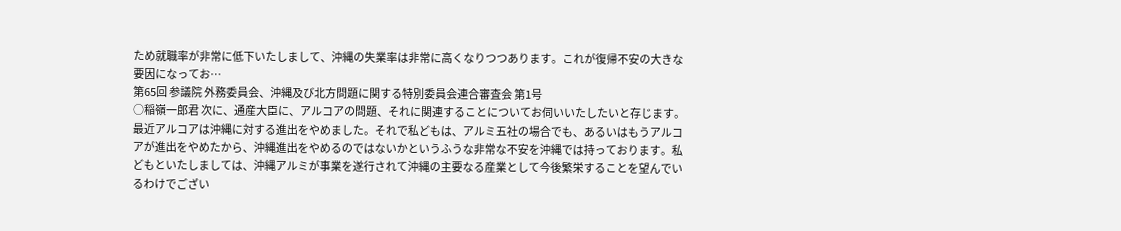ため就職率が非常に低下いたしまして、沖縄の失業率は非常に高くなりつつあります。これが復帰不安の大きな要因になってお…
第65回 参議院 外務委員会、沖縄及び北方問題に関する特別委員会連合審査会 第1号
○稲嶺一郎君 次に、通産大臣に、アルコアの問題、それに関連することについてお伺いいたしたいと存じます。 最近アルコアは沖縄に対する進出をやめました。それで私どもは、アルミ五社の場合でも、あるいはもうアルコアが進出をやめたから、沖縄進出をやめるのではないかというふうな非常な不安を沖縄では持っております。私どもといたしましては、沖縄アルミが事業を遂行されて沖縄の主要なる産業として今後繁栄することを望んでいるわけでござい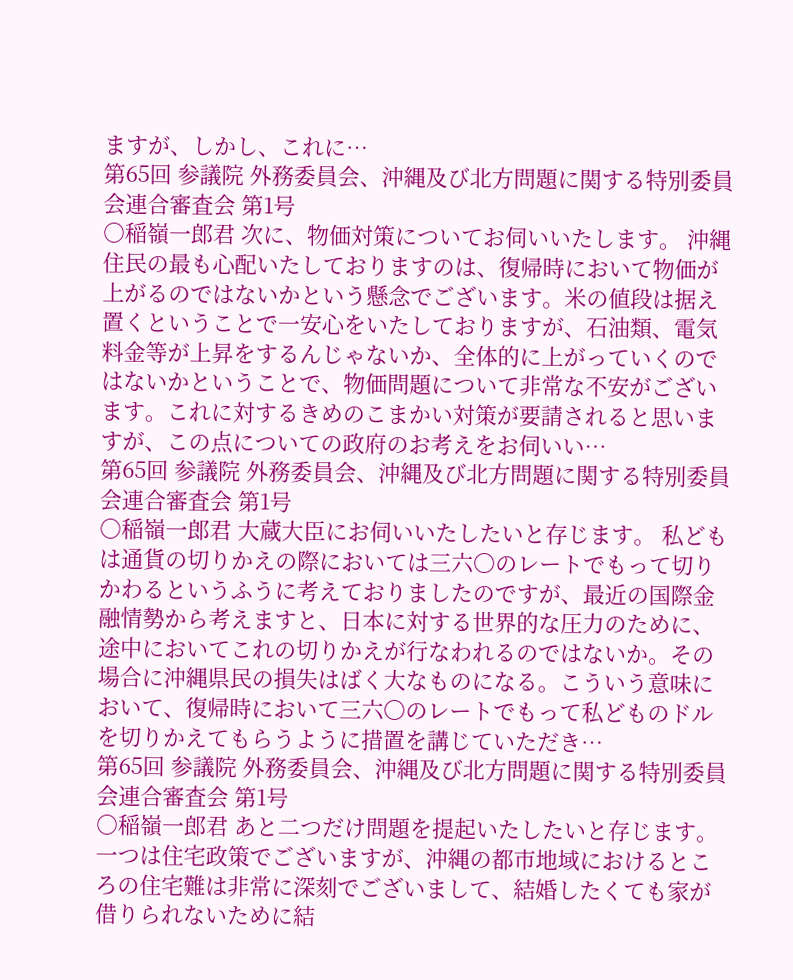ますが、しかし、これに…
第65回 参議院 外務委員会、沖縄及び北方問題に関する特別委員会連合審査会 第1号
○稲嶺一郎君 次に、物価対策についてお伺いいたします。 沖縄住民の最も心配いたしておりますのは、復帰時において物価が上がるのではないかという懸念でございます。米の値段は据え置くということで一安心をいたしておりますが、石油類、電気料金等が上昇をするんじゃないか、全体的に上がっていくのではないかということで、物価問題について非常な不安がございます。これに対するきめのこまかい対策が要請されると思いますが、この点についての政府のお考えをお伺いい…
第65回 参議院 外務委員会、沖縄及び北方問題に関する特別委員会連合審査会 第1号
○稲嶺一郎君 大蔵大臣にお伺いいたしたいと存じます。 私どもは通貨の切りかえの際においては三六〇のレートでもって切りかわるというふうに考えておりましたのですが、最近の国際金融情勢から考えますと、日本に対する世界的な圧力のために、途中においてこれの切りかえが行なわれるのではないか。その場合に沖縄県民の損失はばく大なものになる。こういう意味において、復帰時において三六〇のレートでもって私どものドルを切りかえてもらうように措置を講じていただき…
第65回 参議院 外務委員会、沖縄及び北方問題に関する特別委員会連合審査会 第1号
○稲嶺一郎君 あと二つだけ問題を提起いたしたいと存じます。一つは住宅政策でございますが、沖縄の都市地域におけるところの住宅難は非常に深刻でございまして、結婚したくても家が借りられないために結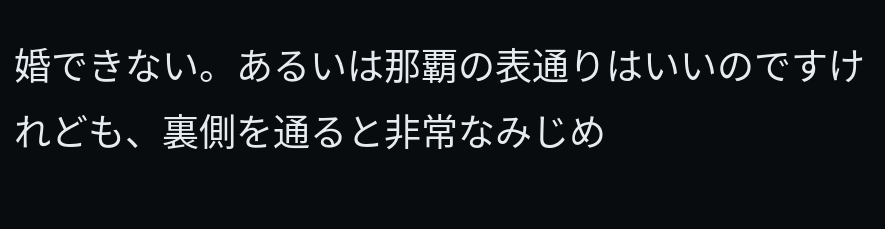婚できない。あるいは那覇の表通りはいいのですけれども、裏側を通ると非常なみじめ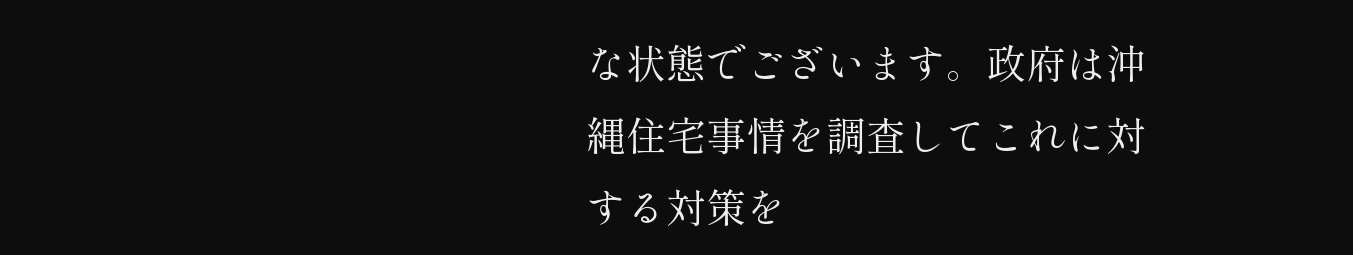な状態でございます。政府は沖縄住宅事情を調査してこれに対する対策を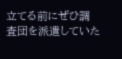立てる前にぜひ調査団を派遣していた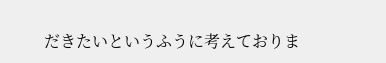だきたいというふうに考えておりま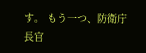す。 もう一つ、防衛庁長官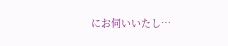にお伺いいたし…